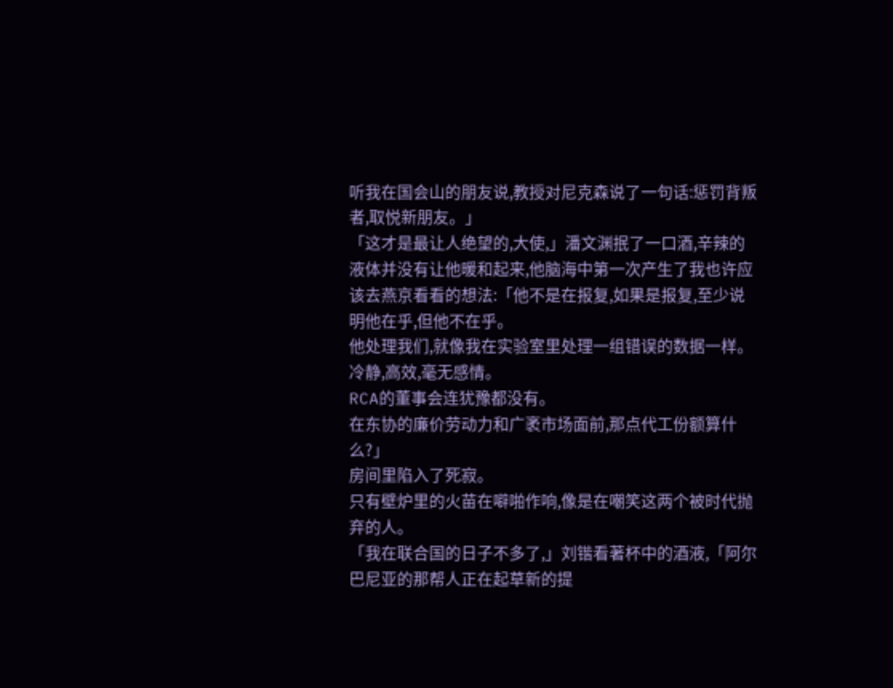听我在国会山的朋友说,教授对尼克森说了一句话:惩罚背叛者,取悦新朋友。」
「这才是最让人绝望的,大使,」潘文渊抿了一口酒,辛辣的液体并没有让他暖和起来,他脑海中第一次产生了我也许应该去燕京看看的想法:「他不是在报复,如果是报复,至少说明他在乎,但他不在乎。
他处理我们,就像我在实验室里处理一组错误的数据一样。
冷静,高效,毫无感情。
RCA的董事会连犹豫都没有。
在东协的廉价劳动力和广袤市场面前,那点代工份额算什么?」
房间里陷入了死寂。
只有壁炉里的火苗在噼啪作响,像是在嘲笑这两个被时代抛弃的人。
「我在联合国的日子不多了,」刘锴看著杯中的酒液,「阿尔巴尼亚的那帮人正在起草新的提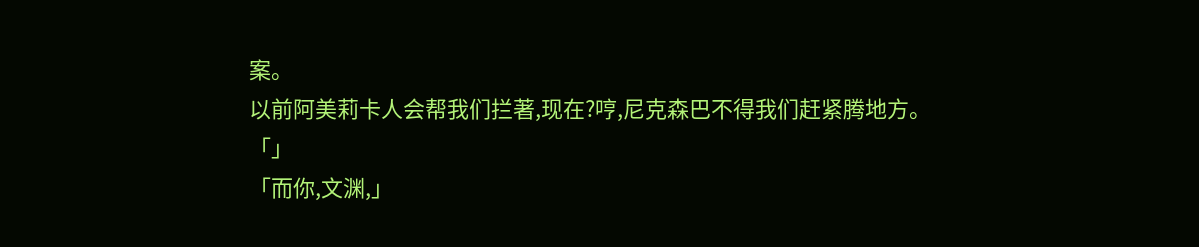案。
以前阿美莉卡人会帮我们拦著,现在?哼,尼克森巴不得我们赶紧腾地方。
「」
「而你,文渊,」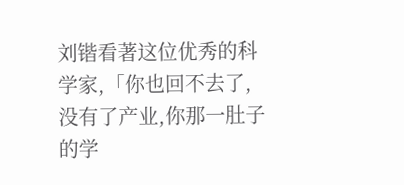刘锴看著这位优秀的科学家,「你也回不去了,没有了产业,你那一肚子的学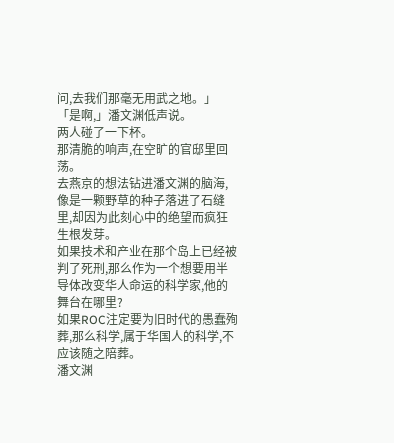问,去我们那毫无用武之地。」
「是啊,」潘文渊低声说。
两人碰了一下杯。
那清脆的响声,在空旷的官邸里回荡。
去燕京的想法钻进潘文渊的脑海,像是一颗野草的种子落进了石缝里,却因为此刻心中的绝望而疯狂生根发芽。
如果技术和产业在那个岛上已经被判了死刑,那么作为一个想要用半导体改变华人命运的科学家,他的舞台在哪里?
如果ROC注定要为旧时代的愚蠢殉葬,那么科学,属于华国人的科学,不应该随之陪葬。
潘文渊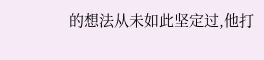的想法从未如此坚定过,他打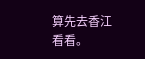算先去香江看看。